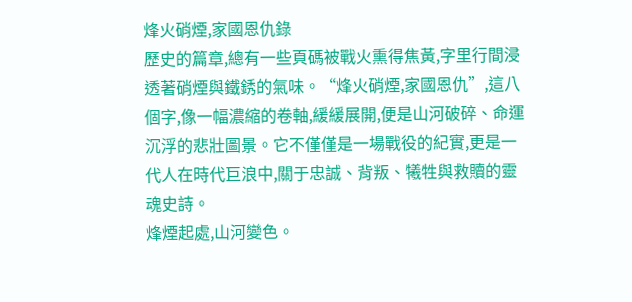烽火硝煙,家國恩仇錄
歷史的篇章,總有一些頁碼被戰火熏得焦黃,字里行間浸透著硝煙與鐵銹的氣味。“烽火硝煙,家國恩仇”,這八個字,像一幅濃縮的卷軸,緩緩展開,便是山河破碎、命運沉浮的悲壯圖景。它不僅僅是一場戰役的紀實,更是一代人在時代巨浪中,關于忠誠、背叛、犧牲與救贖的靈魂史詩。
烽煙起處,山河變色。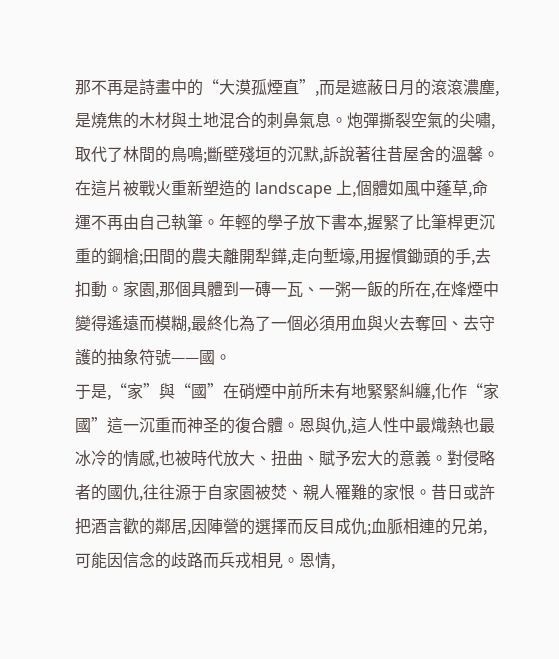那不再是詩畫中的“大漠孤煙直”,而是遮蔽日月的滾滾濃塵,是燒焦的木材與土地混合的刺鼻氣息。炮彈撕裂空氣的尖嘯,取代了林間的鳥鳴;斷壁殘垣的沉默,訴說著往昔屋舍的溫馨。在這片被戰火重新塑造的 landscape 上,個體如風中蓬草,命運不再由自己執筆。年輕的學子放下書本,握緊了比筆桿更沉重的鋼槍;田間的農夫離開犁鏵,走向塹壕,用握慣鋤頭的手,去扣動。家園,那個具體到一磚一瓦、一粥一飯的所在,在烽煙中變得遙遠而模糊,最終化為了一個必須用血與火去奪回、去守護的抽象符號——國。
于是,“家”與“國”在硝煙中前所未有地緊緊糾纏,化作“家國”這一沉重而神圣的復合體。恩與仇,這人性中最熾熱也最冰冷的情感,也被時代放大、扭曲、賦予宏大的意義。對侵略者的國仇,往往源于自家園被焚、親人罹難的家恨。昔日或許把酒言歡的鄰居,因陣營的選擇而反目成仇;血脈相連的兄弟,可能因信念的歧路而兵戎相見。恩情,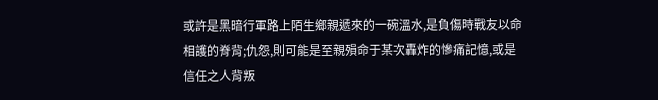或許是黑暗行軍路上陌生鄉親遞來的一碗溫水,是負傷時戰友以命相護的脊背;仇怨,則可能是至親殞命于某次轟炸的慘痛記憶,或是信任之人背叛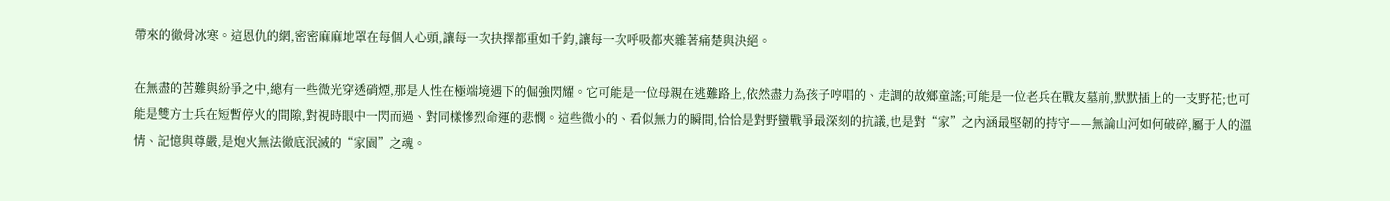帶來的徹骨冰寒。這恩仇的網,密密麻麻地罩在每個人心頭,讓每一次抉擇都重如千鈞,讓每一次呼吸都夾雜著痛楚與決絕。

在無盡的苦難與紛爭之中,總有一些微光穿透硝煙,那是人性在極端境遇下的倔強閃耀。它可能是一位母親在逃難路上,依然盡力為孩子哼唱的、走調的故鄉童謠;可能是一位老兵在戰友墓前,默默插上的一支野花;也可能是雙方士兵在短暫停火的間隙,對視時眼中一閃而過、對同樣慘烈命運的悲憫。這些微小的、看似無力的瞬間,恰恰是對野蠻戰爭最深刻的抗議,也是對“家”之內涵最堅韌的持守——無論山河如何破碎,屬于人的溫情、記憶與尊嚴,是炮火無法徹底泯滅的“家園”之魂。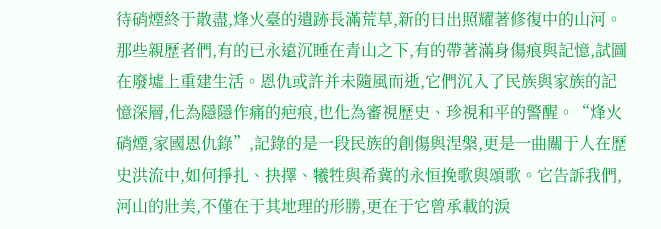待硝煙終于散盡,烽火臺的遺跡長滿荒草,新的日出照耀著修復中的山河。那些親歷者們,有的已永遠沉睡在青山之下,有的帶著滿身傷痕與記憶,試圖在廢墟上重建生活。恩仇或許并未隨風而逝,它們沉入了民族與家族的記憶深層,化為隱隱作痛的疤痕,也化為審視歷史、珍視和平的警醒。“烽火硝煙,家國恩仇錄”,記錄的是一段民族的創傷與涅槃,更是一曲關于人在歷史洪流中,如何掙扎、抉擇、犧牲與希冀的永恒挽歌與頌歌。它告訴我們,河山的壯美,不僅在于其地理的形勝,更在于它曾承載的淚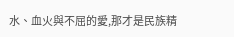水、血火與不屈的愛,那才是民族精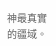神最真實的疆域。